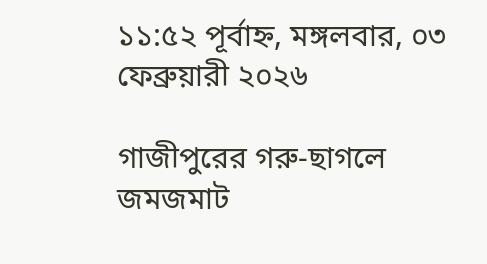১১:৫২ পূর্বাহ্ন, মঙ্গলবার, ০৩ ফেব্রুয়ারী ২০২৬

গাজীপুরের গরু-ছাগলে জমজমাট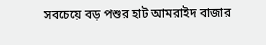সবচেয়ে বড় পশুর হাট আমরাইদ বাজার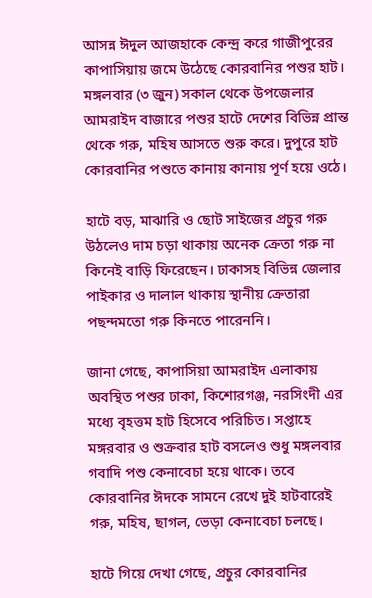আসন্ন ঈদুল আজহাকে কেন্দ্র করে গাজীপুরের কাপাসিয়ায় জমে উঠেছে কোরবানির পশুর হাট। মঙ্গলবার (৩ জুন) সকাল থেকে উপজেলার আমরাইদ বাজারে পশুর হাটে দেশের বিভিন্ন প্রান্ত থেকে গরু, মহিষ আসতে শুরু করে। দুপুরে হাট কোরবানির পশুতে কানায় কানায় পূর্ণ হয়ে ওঠে।

হাটে বড়, মাঝারি ও ছোট সাইজের প্রচুর গরু উঠলেও দাম চড়া থাকায় অনেক ক্রেতা গরু না কিনেই বাড়ি ফিরেছেন। ঢাকাসহ বিভিন্ন জেলার পাইকার ও দালাল থাকায় স্থানীয় ক্রেতারা পছন্দমতো গরু কিনতে পারেননি।

জানা গেছে, কাপাসিয়া আমরাইদ এলাকায় অবস্থিত পশুর ঢাকা, কিশোরগঞ্জ, নরসিংদী এর মধ্যে বৃহত্তম হাট হিসেবে পরিচিত। সপ্তাহে মঙ্গরবার ও শুক্রবার হাট বসলেও শুধু মঙ্গলবার গবাদি পশু কেনাবেচা হয়ে থাকে। তবে কোরবানির ঈদকে সামনে রেখে দুই হাটবারেই গরু, মহিষ, ছাগল, ভেড়া কেনাবেচা চলছে।

হাটে গিয়ে দেখা গেছে, প্রচুর কোরবানির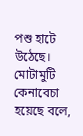পশু হাটে উঠেছে। মোটামুটি কেনাবেচা হয়েছে বলে,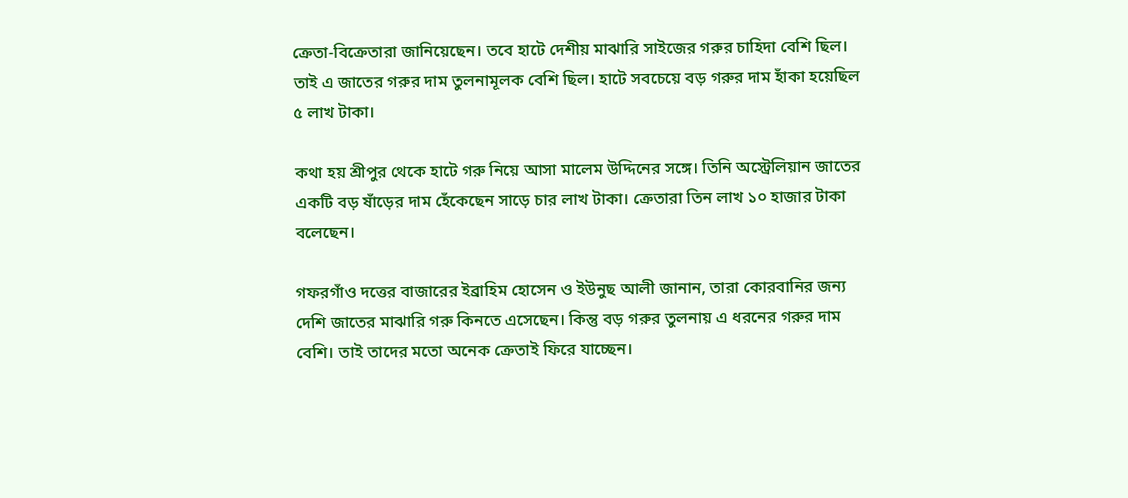ক্রেতা-বিক্রেতারা জানিয়েছেন। তবে হাটে দেশীয় মাঝারি সাইজের গরুর চাহিদা বেশি ছিল। তাই এ জাতের গরুর দাম তুলনামূলক বেশি ছিল। হাটে সবচেয়ে বড় গরুর দাম হাঁকা হয়েছিল ৫ লাখ টাকা।

কথা হয় শ্রীপুর থেকে হাটে গরু নিয়ে আসা মালেম উদ্দিনের সঙ্গে। তিনি অস্ট্রেলিয়ান জাতের একটি বড় ষাঁড়ের দাম হেঁকেছেন সাড়ে চার লাখ টাকা। ক্রেতারা তিন লাখ ১০ হাজার টাকা বলেছেন।

গফরগাঁও দত্তের বাজারের ইব্রাহিম হোসেন ও ইউনুছ আলী জানান, তারা কোরবানির জন্য দেশি জাতের মাঝারি গরু কিনতে এসেছেন। কিন্তু বড় গরুর তুলনায় এ ধরনের গরুর দাম বেশি। তাই তাদের মতো অনেক ক্রেতাই ফিরে যাচ্ছেন।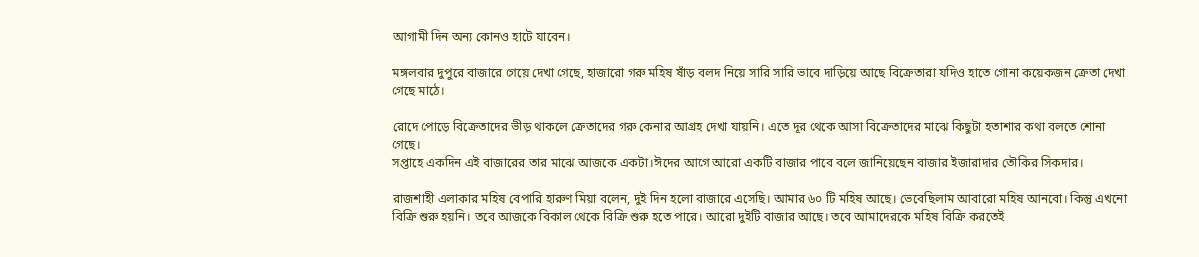আগামী দিন অন্য কোনও হাটে যাবেন।

মঙ্গলবার দুপুরে বাজারে গেয়ে দেখা গেছে, হাজারো গরু মহিষ ষাঁড় বলদ নিয়ে সারি সারি ভাবে দাড়িয়ে আছে বিক্রেতারা যদিও হাতে গোনা কয়েকজন ক্রেতা দেখা গেছে মাঠে।

রোদে পোড়ে বিক্রেতাদের ভীড় থাকলে ক্রেতাদের গরু কেনার আগ্রহ দেখা যায়নি। এতে দূর থেকে আসা বিক্রেতাদের মাঝে কিছুটা হতাশার কথা বলতে শোনা গেছে।
সপ্তাহে একদিন এই বাজারের তার মাঝে আজকে একটা।ঈদের আগে আরো একটি বাজার পাবে বলে জানিয়েছেন বাজার ইজারাদার তৌকির সিকদার।

রাজশাহী এলাকার মহিষ বেপারি হারুণ মিয়া বলেন, দুই দিন হলো বাজারে এসেছি। আমার ৬০ টি মহিষ আছে। ভেবেছিলাম আবারো মহিষ আনবো। কিন্তু এখনো বিক্রি শুরু হয়নি। তবে আজকে বিকাল থেকে বিক্রি শুরু হতে পারে। আরো দুইটি বাজার আছে। তবে আমাদেরকে মহিষ বিক্রি করতেই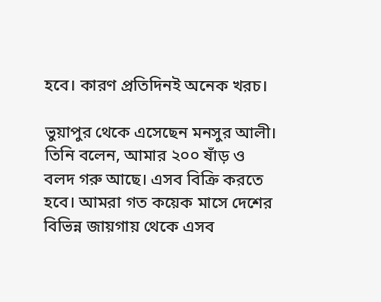হবে। কারণ প্রতিদিনই অনেক খরচ।

ভুয়াপুর থেকে এসেছেন মনসুর আলী। তিনি বলেন, আমার ২০০ ষাঁড় ও বলদ গরু আছে। এসব বিক্রি করতে হবে। আমরা গত কয়েক মাসে দেশের বিভিন্ন জায়গায় থেকে এসব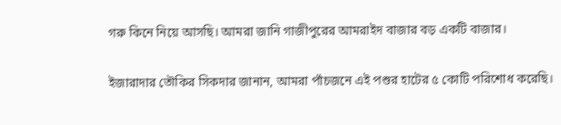গরু কিনে নিয়ে আসছি। আমরা জানি গাজীপুরের আমরাইদ বাজার বড় একটি বাজার।

ইজারাদার তৌকির সিকদার জানান, আমরা পাঁচজনে এই পশুর হাটের ৫ কোটি পরিশোধ করেছি।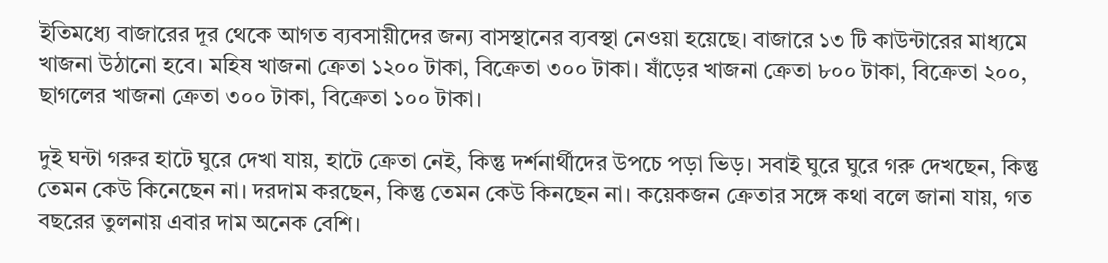ইতিমধ্যে বাজারের দূর থেকে আগত ব্যবসায়ীদের জন্য বাসস্থানের ব্যবস্থা নেওয়া হয়েছে। বাজারে ১৩ টি কাউন্টারের মাধ্যমে খাজনা উঠানো হবে। মহিষ খাজনা ক্রেতা ১২০০ টাকা, বিক্রেতা ৩০০ টাকা। ষাঁড়ের খাজনা ক্রেতা ৮০০ টাকা, বিক্রেতা ২০০, ছাগলের খাজনা ক্রেতা ৩০০ টাকা, বিক্রেতা ১০০ টাকা।

দুই ঘন্টা গরুর হাটে ঘুরে দেখা যায়, হাটে ক্রেতা নেই, কিন্তু দর্শনার্থীদের উপচে পড়া ভিড়। সবাই ঘুরে ঘুরে গরু দেখছেন, কিন্তু তেমন কেউ কিনেছেন না। দরদাম করছেন, কিন্তু তেমন কেউ কিনছেন না। কয়েকজন ক্রেতার সঙ্গে কথা বলে জানা যায়, গত বছরের তুলনায় এবার দাম অনেক বেশি।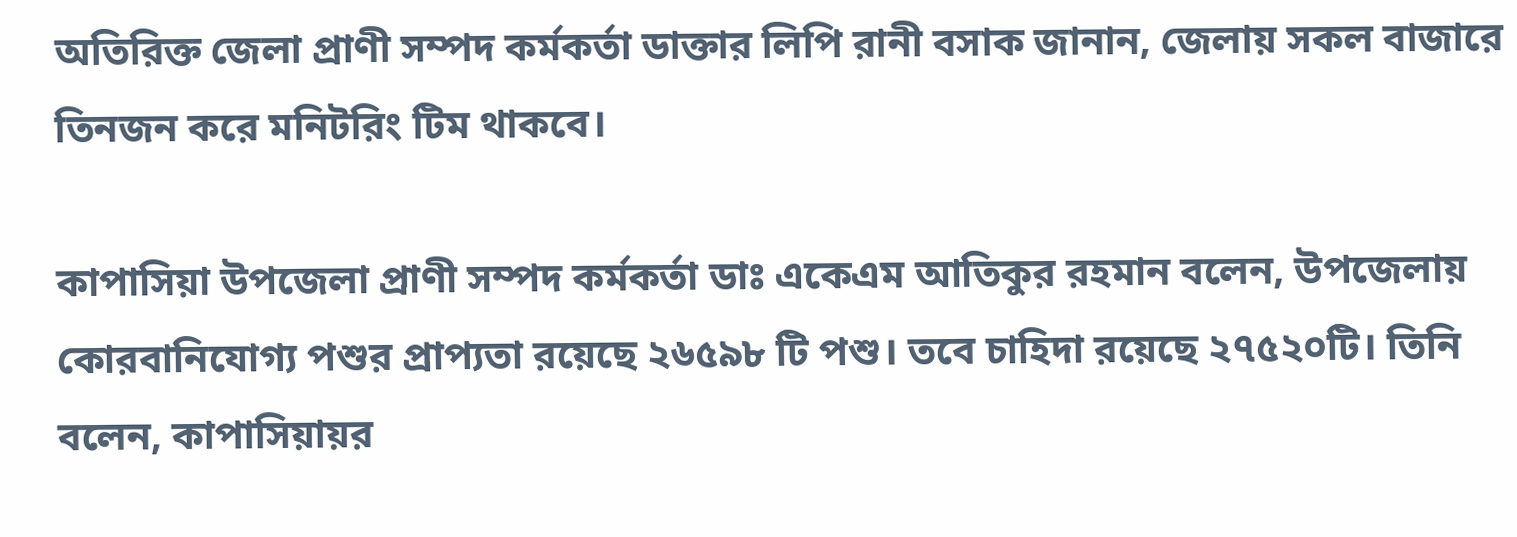অতিরিক্ত জেলা প্রাণী সম্পদ কর্মকর্তা ডাক্তার লিপি রানী বসাক জানান, জেলায় সকল বাজারে তিনজন করে মনিটরিং টিম থাকবে।

কাপাসিয়া উপজেলা প্রাণী সম্পদ কর্মকর্তা ডাঃ একেএম আতিকুর রহমান বলেন, উপজেলায় কোরবানিযোগ্য পশুর প্রাপ্যতা রয়েছে ২৬৫৯৮ টি পশু। তবে চাহিদা রয়েছে ২৭৫২০টি। তিনি বলেন, কাপাসিয়ায়র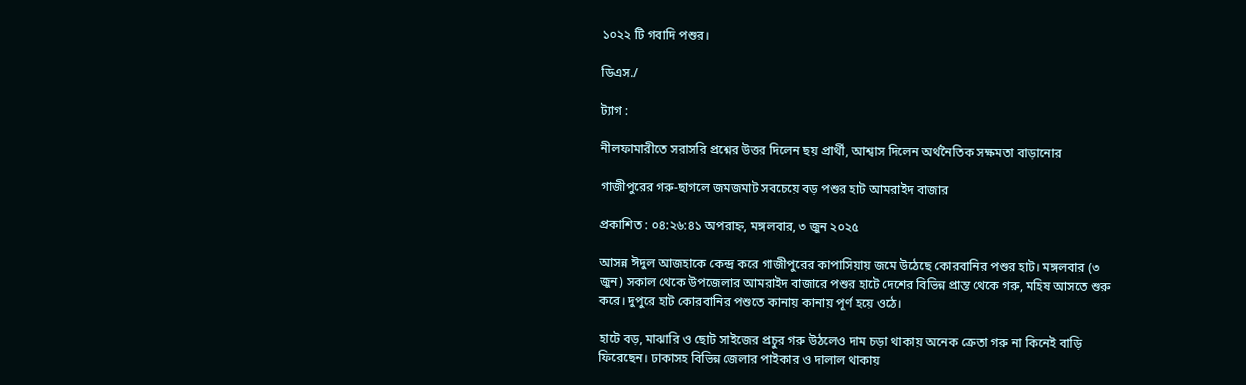১০২২ টি গবাদি পশুর।

ডিএস./

ট্যাগ :

নীলফামারীতে সরাসরি প্রশ্নের উত্তর দিলেন ছয় প্রার্থী, আশ্বাস দিলেন অর্থনৈতিক সক্ষমতা বাড়ানোর

গাজীপুরের গরু-ছাগলে জমজমাট সবচেয়ে বড় পশুর হাট আমরাইদ বাজার

প্রকাশিত : ০৪:২৬:৪১ অপরাহ্ন, মঙ্গলবার, ৩ জুন ২০২৫

আসন্ন ঈদুল আজহাকে কেন্দ্র করে গাজীপুরের কাপাসিয়ায় জমে উঠেছে কোরবানির পশুর হাট। মঙ্গলবার (৩ জুন) সকাল থেকে উপজেলার আমরাইদ বাজারে পশুর হাটে দেশের বিভিন্ন প্রান্ত থেকে গরু, মহিষ আসতে শুরু করে। দুপুরে হাট কোরবানির পশুতে কানায় কানায় পূর্ণ হয়ে ওঠে।

হাটে বড়, মাঝারি ও ছোট সাইজের প্রচুর গরু উঠলেও দাম চড়া থাকায় অনেক ক্রেতা গরু না কিনেই বাড়ি ফিরেছেন। ঢাকাসহ বিভিন্ন জেলার পাইকার ও দালাল থাকায়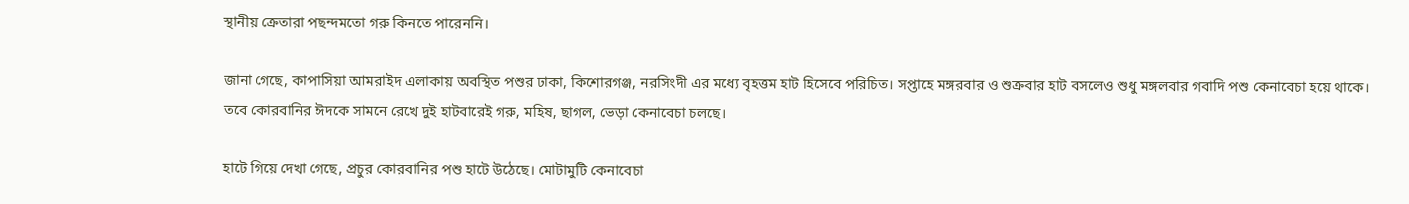স্থানীয় ক্রেতারা পছন্দমতো গরু কিনতে পারেননি।

জানা গেছে, কাপাসিয়া আমরাইদ এলাকায় অবস্থিত পশুর ঢাকা, কিশোরগঞ্জ, নরসিংদী এর মধ্যে বৃহত্তম হাট হিসেবে পরিচিত। সপ্তাহে মঙ্গরবার ও শুক্রবার হাট বসলেও শুধু মঙ্গলবার গবাদি পশু কেনাবেচা হয়ে থাকে। তবে কোরবানির ঈদকে সামনে রেখে দুই হাটবারেই গরু, মহিষ, ছাগল, ভেড়া কেনাবেচা চলছে।

হাটে গিয়ে দেখা গেছে, প্রচুর কোরবানির পশু হাটে উঠেছে। মোটামুটি কেনাবেচা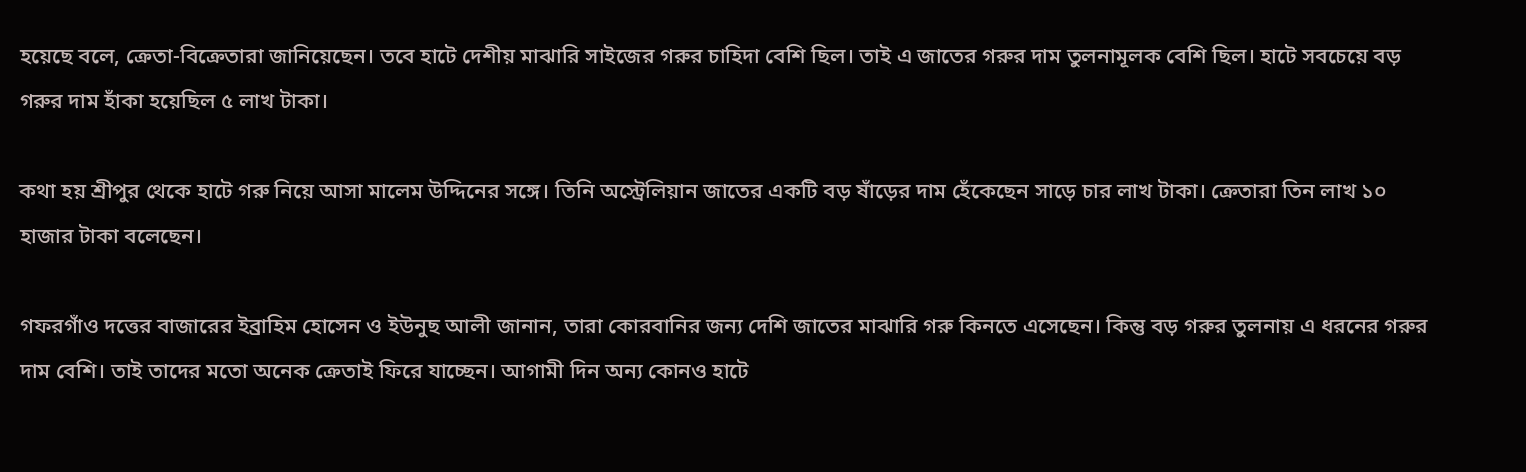হয়েছে বলে, ক্রেতা-বিক্রেতারা জানিয়েছেন। তবে হাটে দেশীয় মাঝারি সাইজের গরুর চাহিদা বেশি ছিল। তাই এ জাতের গরুর দাম তুলনামূলক বেশি ছিল। হাটে সবচেয়ে বড় গরুর দাম হাঁকা হয়েছিল ৫ লাখ টাকা।

কথা হয় শ্রীপুর থেকে হাটে গরু নিয়ে আসা মালেম উদ্দিনের সঙ্গে। তিনি অস্ট্রেলিয়ান জাতের একটি বড় ষাঁড়ের দাম হেঁকেছেন সাড়ে চার লাখ টাকা। ক্রেতারা তিন লাখ ১০ হাজার টাকা বলেছেন।

গফরগাঁও দত্তের বাজারের ইব্রাহিম হোসেন ও ইউনুছ আলী জানান, তারা কোরবানির জন্য দেশি জাতের মাঝারি গরু কিনতে এসেছেন। কিন্তু বড় গরুর তুলনায় এ ধরনের গরুর দাম বেশি। তাই তাদের মতো অনেক ক্রেতাই ফিরে যাচ্ছেন। আগামী দিন অন্য কোনও হাটে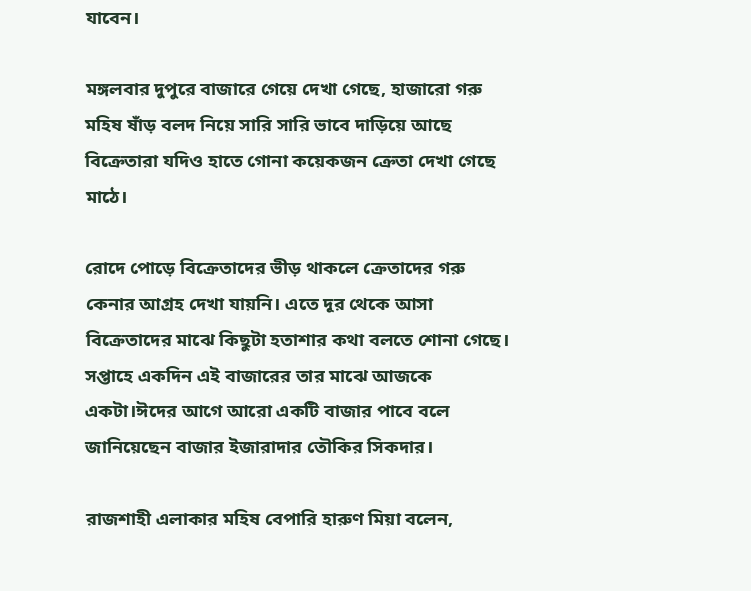যাবেন।

মঙ্গলবার দুপুরে বাজারে গেয়ে দেখা গেছে, হাজারো গরু মহিষ ষাঁড় বলদ নিয়ে সারি সারি ভাবে দাড়িয়ে আছে বিক্রেতারা যদিও হাতে গোনা কয়েকজন ক্রেতা দেখা গেছে মাঠে।

রোদে পোড়ে বিক্রেতাদের ভীড় থাকলে ক্রেতাদের গরু কেনার আগ্রহ দেখা যায়নি। এতে দূর থেকে আসা বিক্রেতাদের মাঝে কিছুটা হতাশার কথা বলতে শোনা গেছে।
সপ্তাহে একদিন এই বাজারের তার মাঝে আজকে একটা।ঈদের আগে আরো একটি বাজার পাবে বলে জানিয়েছেন বাজার ইজারাদার তৌকির সিকদার।

রাজশাহী এলাকার মহিষ বেপারি হারুণ মিয়া বলেন,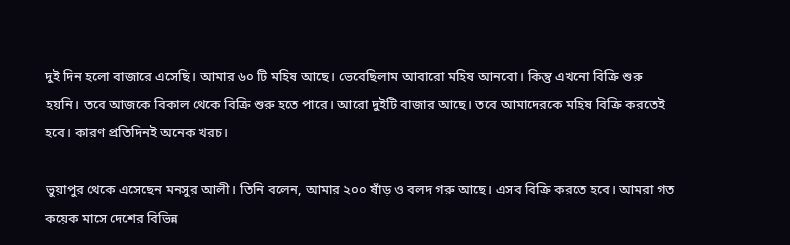দুই দিন হলো বাজারে এসেছি। আমার ৬০ টি মহিষ আছে। ভেবেছিলাম আবারো মহিষ আনবো। কিন্তু এখনো বিক্রি শুরু হয়নি। তবে আজকে বিকাল থেকে বিক্রি শুরু হতে পারে। আরো দুইটি বাজার আছে। তবে আমাদেরকে মহিষ বিক্রি করতেই হবে। কারণ প্রতিদিনই অনেক খরচ।

ভুয়াপুর থেকে এসেছেন মনসুর আলী। তিনি বলেন, আমার ২০০ ষাঁড় ও বলদ গরু আছে। এসব বিক্রি করতে হবে। আমরা গত কয়েক মাসে দেশের বিভিন্ন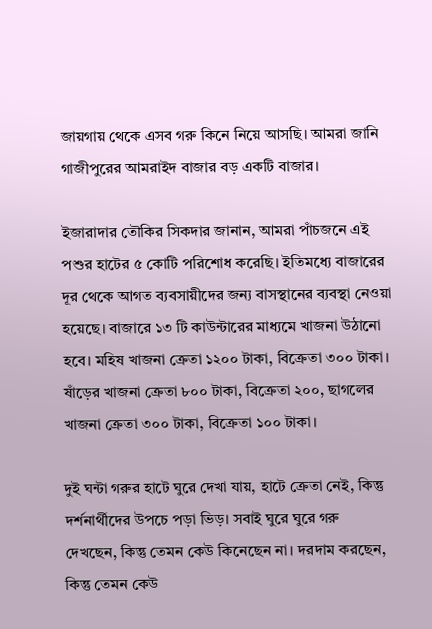জায়গায় থেকে এসব গরু কিনে নিয়ে আসছি। আমরা জানি গাজীপুরের আমরাইদ বাজার বড় একটি বাজার।

ইজারাদার তৌকির সিকদার জানান, আমরা পাঁচজনে এই পশুর হাটের ৫ কোটি পরিশোধ করেছি। ইতিমধ্যে বাজারের দূর থেকে আগত ব্যবসায়ীদের জন্য বাসস্থানের ব্যবস্থা নেওয়া হয়েছে। বাজারে ১৩ টি কাউন্টারের মাধ্যমে খাজনা উঠানো হবে। মহিষ খাজনা ক্রেতা ১২০০ টাকা, বিক্রেতা ৩০০ টাকা। ষাঁড়ের খাজনা ক্রেতা ৮০০ টাকা, বিক্রেতা ২০০, ছাগলের খাজনা ক্রেতা ৩০০ টাকা, বিক্রেতা ১০০ টাকা।

দুই ঘন্টা গরুর হাটে ঘুরে দেখা যায়, হাটে ক্রেতা নেই, কিন্তু দর্শনার্থীদের উপচে পড়া ভিড়। সবাই ঘুরে ঘুরে গরু দেখছেন, কিন্তু তেমন কেউ কিনেছেন না। দরদাম করছেন, কিন্তু তেমন কেউ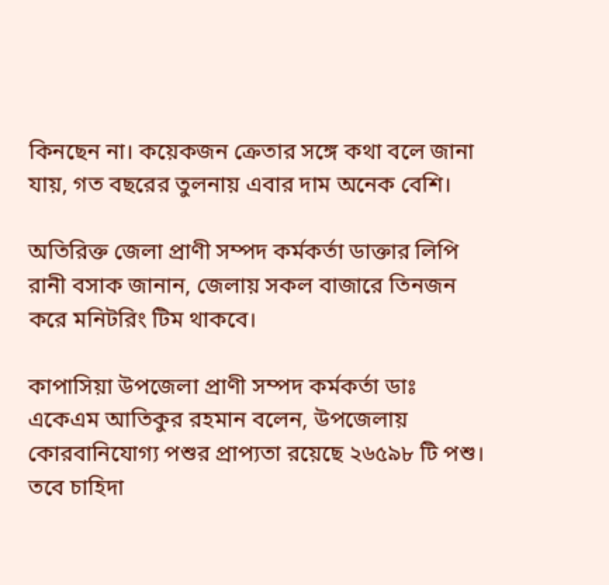কিনছেন না। কয়েকজন ক্রেতার সঙ্গে কথা বলে জানা যায়, গত বছরের তুলনায় এবার দাম অনেক বেশি।

অতিরিক্ত জেলা প্রাণী সম্পদ কর্মকর্তা ডাক্তার লিপি রানী বসাক জানান, জেলায় সকল বাজারে তিনজন করে মনিটরিং টিম থাকবে।

কাপাসিয়া উপজেলা প্রাণী সম্পদ কর্মকর্তা ডাঃ একেএম আতিকুর রহমান বলেন, উপজেলায় কোরবানিযোগ্য পশুর প্রাপ্যতা রয়েছে ২৬৫৯৮ টি পশু। তবে চাহিদা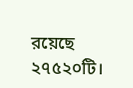রয়েছে ২৭৫২০টি।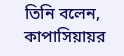তিনি বলেন, কাপাসিয়ায়র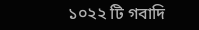১০২২ টি গবাদি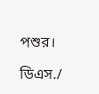পশুর।

ডিএস./